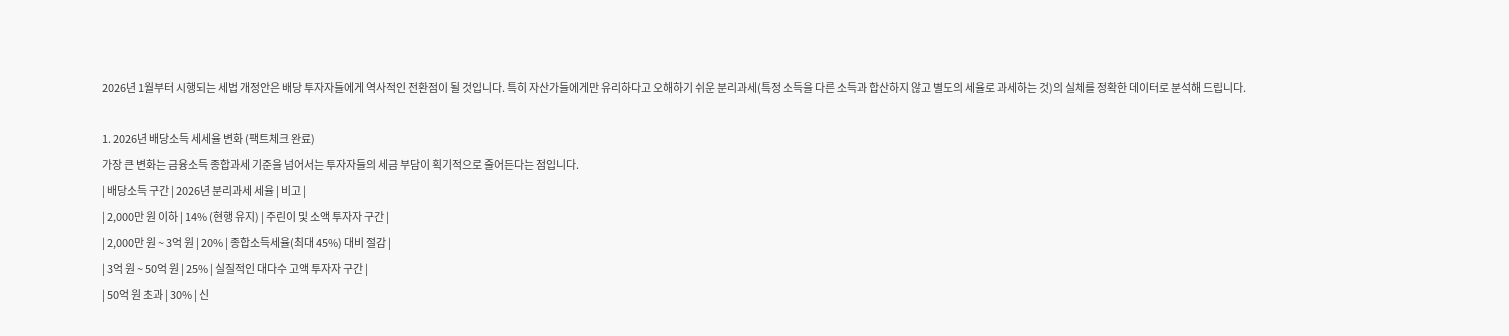2026년 1월부터 시행되는 세법 개정안은 배당 투자자들에게 역사적인 전환점이 될 것입니다. 특히 자산가들에게만 유리하다고 오해하기 쉬운 분리과세(특정 소득을 다른 소득과 합산하지 않고 별도의 세율로 과세하는 것)의 실체를 정확한 데이터로 분석해 드립니다.

1. 2026년 배당소득 세세율 변화 (팩트체크 완료)
가장 큰 변화는 금융소득 종합과세 기준을 넘어서는 투자자들의 세금 부담이 획기적으로 줄어든다는 점입니다.
| 배당소득 구간 | 2026년 분리과세 세율 | 비고 |
| 2,000만 원 이하 | 14% (현행 유지) | 주린이 및 소액 투자자 구간 |
| 2,000만 원 ~ 3억 원 | 20% | 종합소득세율(최대 45%) 대비 절감 |
| 3억 원 ~ 50억 원 | 25% | 실질적인 대다수 고액 투자자 구간 |
| 50억 원 초과 | 30% | 신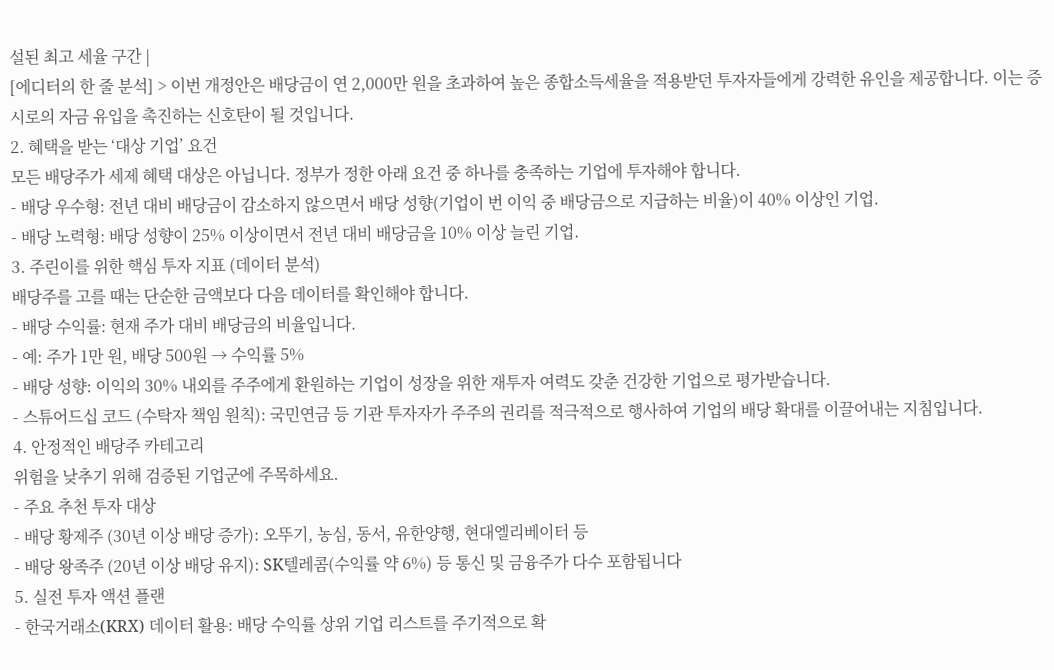설된 최고 세율 구간 |
[에디터의 한 줄 분석] > 이번 개정안은 배당금이 연 2,000만 원을 초과하여 높은 종합소득세율을 적용받던 투자자들에게 강력한 유인을 제공합니다. 이는 증시로의 자금 유입을 촉진하는 신호탄이 될 것입니다.
2. 혜택을 받는 ‘대상 기업’ 요건
모든 배당주가 세제 혜택 대상은 아닙니다. 정부가 정한 아래 요건 중 하나를 충족하는 기업에 투자해야 합니다.
- 배당 우수형: 전년 대비 배당금이 감소하지 않으면서 배당 성향(기업이 번 이익 중 배당금으로 지급하는 비율)이 40% 이상인 기업.
- 배당 노력형: 배당 성향이 25% 이상이면서 전년 대비 배당금을 10% 이상 늘린 기업.
3. 주린이를 위한 핵심 투자 지표 (데이터 분석)
배당주를 고를 때는 단순한 금액보다 다음 데이터를 확인해야 합니다.
- 배당 수익률: 현재 주가 대비 배당금의 비율입니다.
- 예: 주가 1만 원, 배당 500원 → 수익률 5%
- 배당 성향: 이익의 30% 내외를 주주에게 환원하는 기업이 성장을 위한 재투자 여력도 갖춘 건강한 기업으로 평가받습니다.
- 스튜어드십 코드 (수탁자 책임 원칙): 국민연금 등 기관 투자자가 주주의 권리를 적극적으로 행사하여 기업의 배당 확대를 이끌어내는 지침입니다.
4. 안정적인 배당주 카테고리
위험을 낮추기 위해 검증된 기업군에 주목하세요.
- 주요 추천 투자 대상
- 배당 황제주 (30년 이상 배당 증가): 오뚜기, 농심, 동서, 유한양행, 현대엘리베이터 등
- 배당 왕족주 (20년 이상 배당 유지): SK텔레콤(수익률 약 6%) 등 통신 및 금융주가 다수 포함됩니다
5. 실전 투자 액션 플랜
- 한국거래소(KRX) 데이터 활용: 배당 수익률 상위 기업 리스트를 주기적으로 확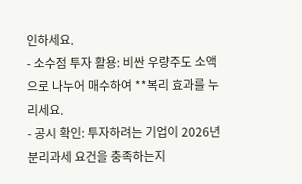인하세요.
- 소수점 투자 활용: 비싼 우량주도 소액으로 나누어 매수하여 **복리 효과를 누리세요.
- 공시 확인: 투자하려는 기업이 2026년 분리과세 요건을 충족하는지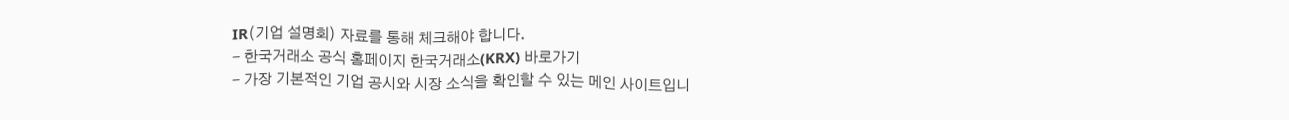IR(기업 설명회) 자료를 통해 체크해야 합니다.
- 한국거래소 공식 홈페이지 한국거래소(KRX) 바로가기
- 가장 기본적인 기업 공시와 시장 소식을 확인할 수 있는 메인 사이트입니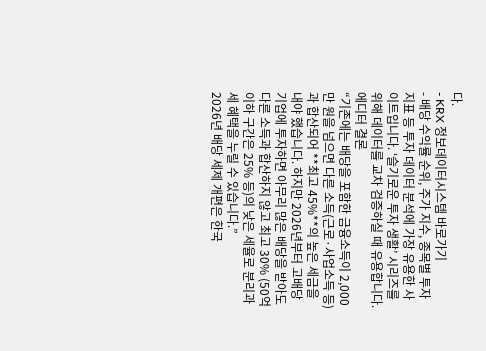다.
- KRX 정보데이터시스템 바로가기
- 배당 수익률 순위, 주가 지수, 종목별 투자지표 등 투자 데이터 분석에 가장 유용한 사이트입니다. ‘슬기로운 투자 생활’ 시리즈를 위해 데이터를 교차 검증하실 때 유용합니다.
에디터 결론
“기존에는 배당을 포함한 금융소득이 2,000만 원을 넘으면 다른 소득(근로·사업소득 등)과 합산되어 **최고 45%**의 높은 세금을 내야 했습니다. 하지만 2026년부터 고배당 기업에 투자하면 아무리 많은 배당을 받아도 다른 소득과 합산하지 않고 최고 30% (50억 이하 구간은 25% 등)의 낮은 세율로 분리과세 혜택을 누릴 수 있습니다.”
2026년 배당 세제 개편은 한국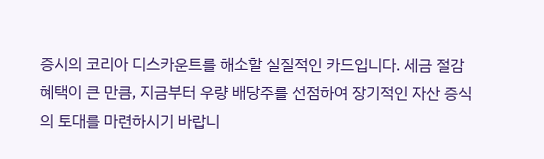증시의 코리아 디스카운트를 해소할 실질적인 카드입니다. 세금 절감 혜택이 큰 만큼, 지금부터 우량 배당주를 선점하여 장기적인 자산 증식의 토대를 마련하시기 바랍니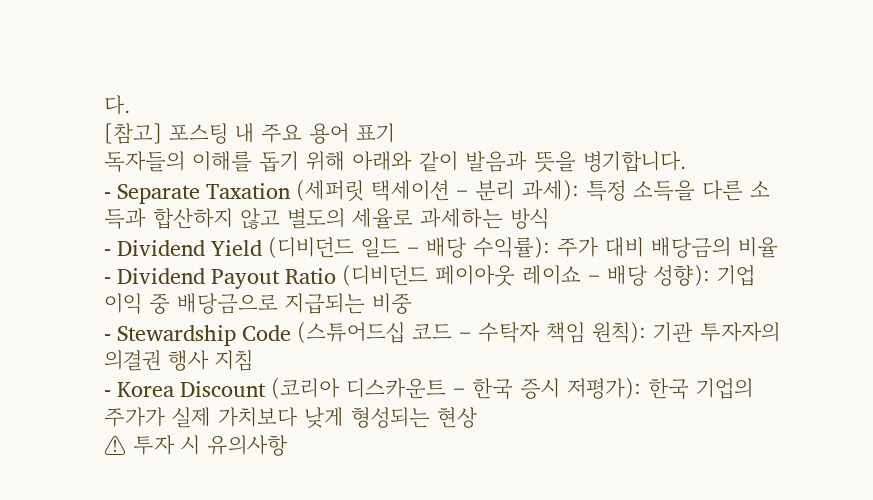다.
[참고] 포스팅 내 주요 용어 표기
독자들의 이해를 돕기 위해 아래와 같이 발음과 뜻을 병기합니다.
- Separate Taxation (세퍼릿 택세이션 – 분리 과세): 특정 소득을 다른 소득과 합산하지 않고 별도의 세율로 과세하는 방식
- Dividend Yield (디비던드 일드 – 배당 수익률): 주가 대비 배당금의 비율
- Dividend Payout Ratio (디비던드 페이아웃 레이쇼 – 배당 성향): 기업 이익 중 배당금으로 지급되는 비중
- Stewardship Code (스튜어드십 코드 – 수탁자 책임 원칙): 기관 투자자의 의결권 행사 지침
- Korea Discount (코리아 디스카운트 – 한국 증시 저평가): 한국 기업의 주가가 실제 가치보다 낮게 형성되는 현상
⚠ 투자 시 유의사항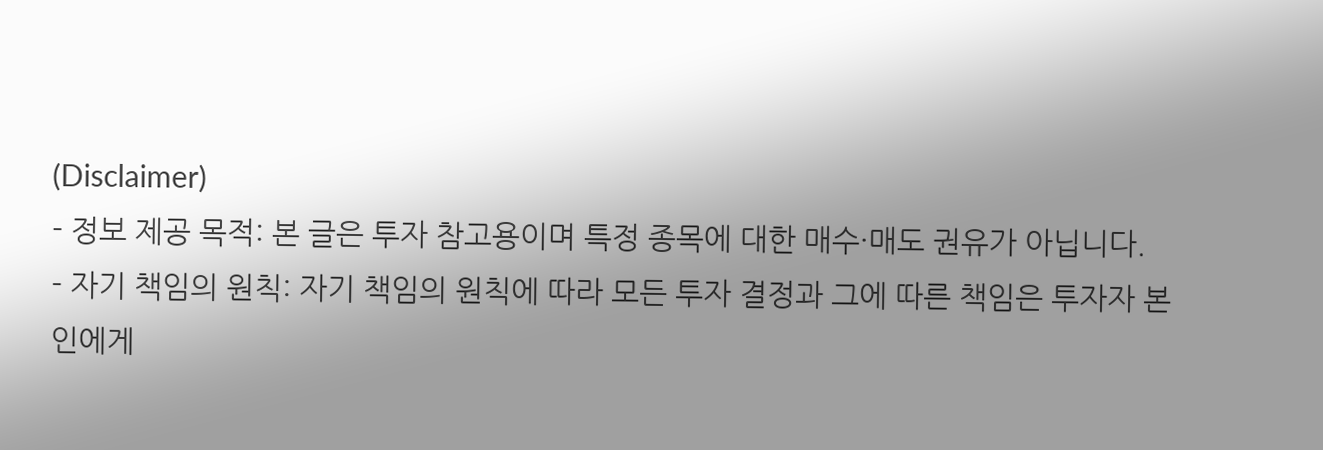(Disclaimer)
- 정보 제공 목적: 본 글은 투자 참고용이며 특정 종목에 대한 매수·매도 권유가 아닙니다.
- 자기 책임의 원칙: 자기 책임의 원칙에 따라 모든 투자 결정과 그에 따른 책임은 투자자 본인에게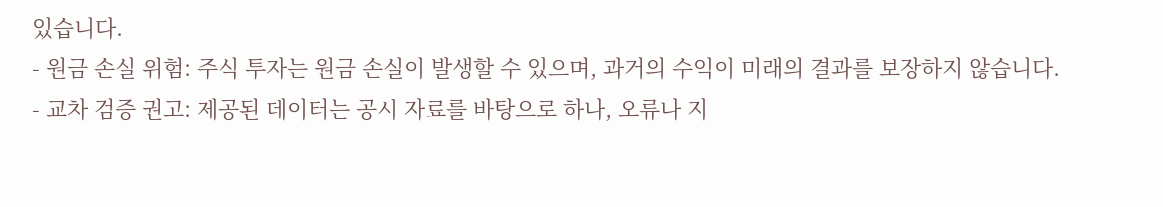있습니다.
- 원금 손실 위험: 주식 투자는 원금 손실이 발생할 수 있으며, 과거의 수익이 미래의 결과를 보장하지 않습니다.
- 교차 검증 권고: 제공된 데이터는 공시 자료를 바탕으로 하나, 오류나 지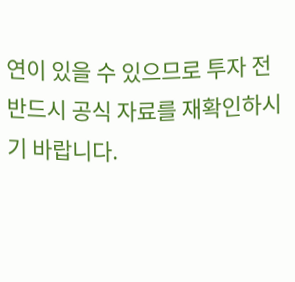연이 있을 수 있으므로 투자 전 반드시 공식 자료를 재확인하시기 바랍니다.